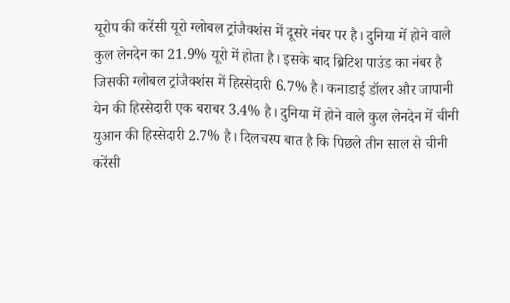यूरोप की करेंसी यूरो ग्लोबल ट्रांजैक्शंस में दूसरे नंबर पर है। दुनिया में होने वाले कुल लेनदेन का 21.9% यूरो में होता है। इसके बाद ब्रिटिश पाउंड का नंबर है जिसकी ग्लोबल ट्रांजैक्शंस में हिस्सेदारी 6.7% है। कनाडाई डॉलर और जापानी येन की हिस्सेदारी एक बराबर 3.4% है। दुनिया में होने वाले कुल लेनदेन में चीनी युआन की हिस्सेदारी 2.7% है। दिलचस्प बात है कि पिछले तीन साल से चीनी करेंसी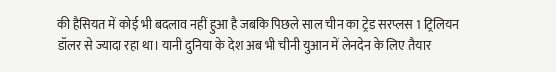की हैसियत में कोई भी बदलाव नहीं हुआ है जबकि पिछले साल चीन का ट्रेड सरप्लस 1 ट्रिलियन डॉलर से ज्यादा रहा था। यानी दुनिया के देश अब भी चीनी युआन में लेनदेन के लिए तैयार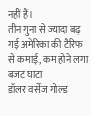नहीं हैं।
तीन गुना से ज्यादा बढ़ गई अमेरिका की टैरिफ से कमाई, कम होने लगा बजट घाटा
डॉलर वर्सेज गोल्ड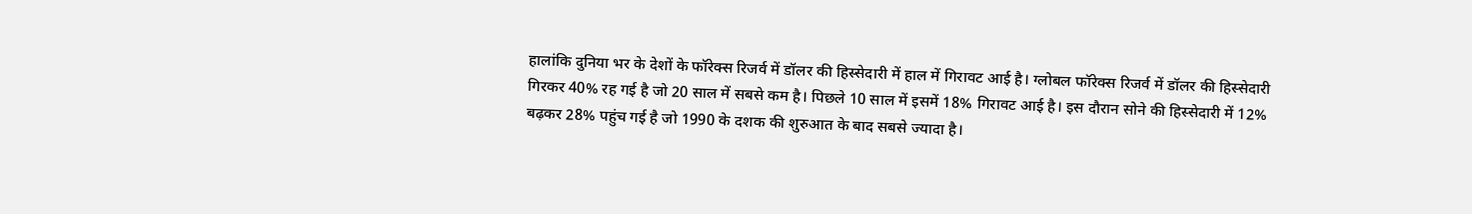हालांकि दुनिया भर के देशों के फॉरेक्स रिजर्व में डॉलर की हिस्सेदारी में हाल में गिरावट आई है। ग्लोबल फॉरेक्स रिजर्व में डॉलर की हिस्सेदारी गिरकर 40% रह गई है जो 20 साल में सबसे कम है। पिछले 10 साल में इसमें 18% गिरावट आई है। इस दौरान सोने की हिस्सेदारी में 12% बढ़कर 28% पहुंच गई है जो 1990 के दशक की शुरुआत के बाद सबसे ज्यादा है।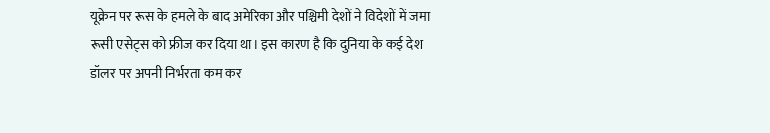यूक्रेन पर रूस के हमले के बाद अमेरिका और पश्चिमी देशों ने विदेशों में जमा रूसी एसेट्स को फ्रीज कर दिया था। इस कारण है कि दुनिया के कई देश डॉलर पर अपनी निर्भरता कम कर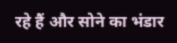रहे हैं और सोने का भंडार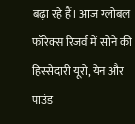बढ़ा रहे हैं। आज ग्लोबल फॉरेक्स रिजर्व में सोने की हिस्सेदारी यूरो, येन और पाउंड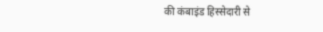की कंबाइंड हिस्सेदारी से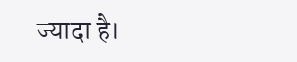ज्यादा है।